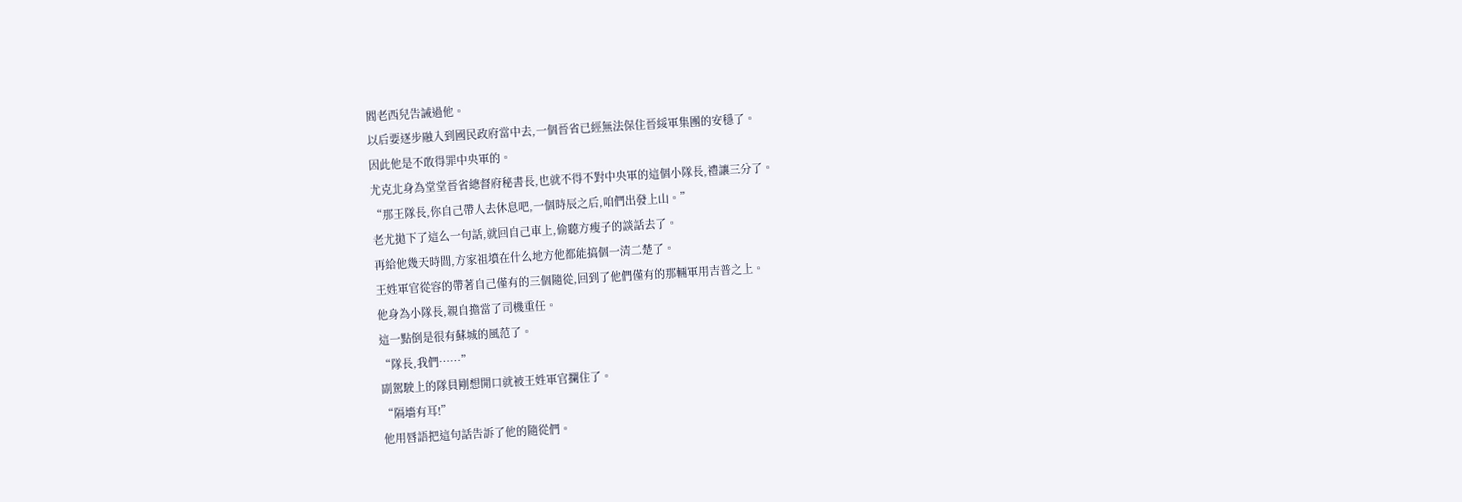閻老西兒告誡過他。
以后要逐步融入到國民政府當中去,一個晉省已經無法保住晉綏軍集團的安穩了。
因此他是不敢得罪中央軍的。
尤克北身為堂堂晉省總督府秘書長,也就不得不對中央軍的這個小隊長,禮讓三分了。
“那王隊長,你自己帶人去休息吧,一個時辰之后,咱們出發上山。”
老尤拋下了這么一句話,就回自己車上,偷聽方瘦子的談話去了。
再給他幾天時間,方家祖墳在什么地方他都能搞個一清二楚了。
王姓軍官從容的帶著自己僅有的三個隨從,回到了他們僅有的那輛軍用吉普之上。
他身為小隊長,親自擔當了司機重任。
這一點倒是很有蘇城的風范了。
“隊長,我們……”
副駕駛上的隊員剛想開口就被王姓軍官攔住了。
“隔墻有耳!”
他用唇語把這句話告訴了他的隨從們。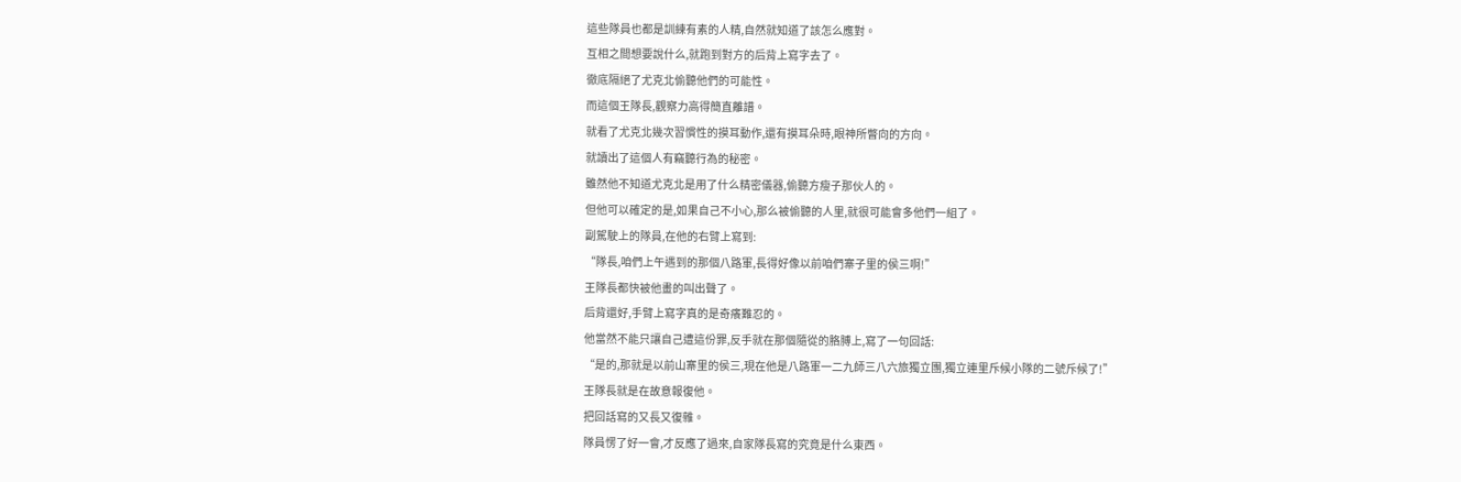這些隊員也都是訓練有素的人精,自然就知道了該怎么應對。
互相之間想要說什么,就跑到對方的后背上寫字去了。
徹底隔絕了尤克北偷聽他們的可能性。
而這個王隊長,觀察力高得簡直離譜。
就看了尤克北幾次習慣性的摸耳動作,還有摸耳朵時,眼神所瞥向的方向。
就讀出了這個人有竊聽行為的秘密。
雖然他不知道尤克北是用了什么精密儀器,偷聽方瘦子那伙人的。
但他可以確定的是,如果自己不小心,那么被偷聽的人里,就很可能會多他們一組了。
副駕駛上的隊員,在他的右臂上寫到:
“隊長,咱們上午遇到的那個八路軍,長得好像以前咱們寨子里的侯三啊!”
王隊長都快被他畫的叫出聲了。
后背還好,手臂上寫字真的是奇癢難忍的。
他當然不能只讓自己遭這份罪,反手就在那個隨從的胳膊上,寫了一句回話:
“是的,那就是以前山寨里的侯三,現在他是八路軍一二九師三八六旅獨立團,獨立連里斥候小隊的二號斥候了!”
王隊長就是在故意報復他。
把回話寫的又長又復雜。
隊員愣了好一會,才反應了過來,自家隊長寫的究竟是什么東西。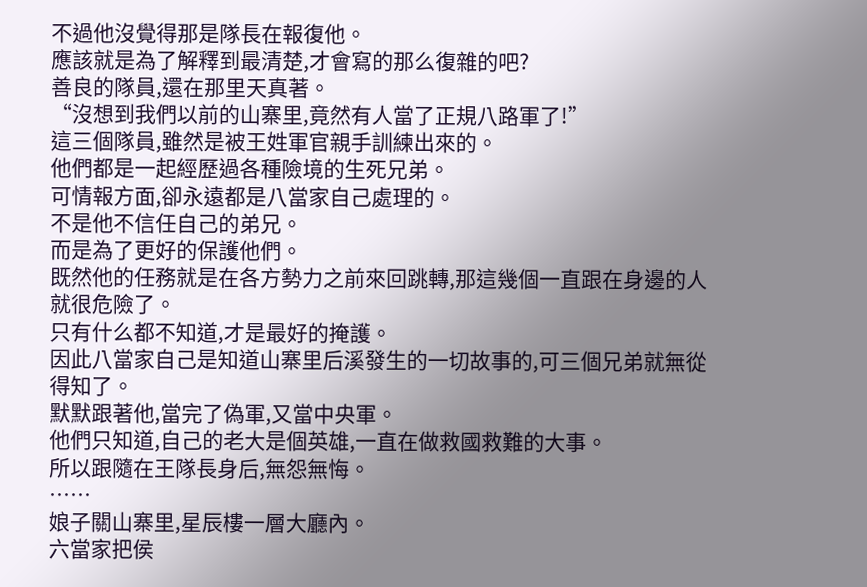不過他沒覺得那是隊長在報復他。
應該就是為了解釋到最清楚,才會寫的那么復雜的吧?
善良的隊員,還在那里天真著。
“沒想到我們以前的山寨里,竟然有人當了正規八路軍了!”
這三個隊員,雖然是被王姓軍官親手訓練出來的。
他們都是一起經歷過各種險境的生死兄弟。
可情報方面,卻永遠都是八當家自己處理的。
不是他不信任自己的弟兄。
而是為了更好的保護他們。
既然他的任務就是在各方勢力之前來回跳轉,那這幾個一直跟在身邊的人就很危險了。
只有什么都不知道,才是最好的掩護。
因此八當家自己是知道山寨里后溪發生的一切故事的,可三個兄弟就無從得知了。
默默跟著他,當完了偽軍,又當中央軍。
他們只知道,自己的老大是個英雄,一直在做救國救難的大事。
所以跟隨在王隊長身后,無怨無悔。
……
娘子關山寨里,星辰樓一層大廳內。
六當家把侯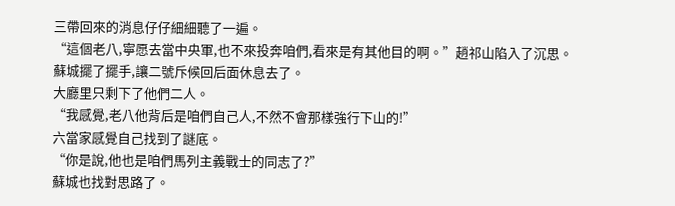三帶回來的消息仔仔細細聽了一遍。
“這個老八,寧愿去當中央軍,也不來投奔咱們,看來是有其他目的啊。”趙祁山陷入了沉思。
蘇城擺了擺手,讓二號斥候回后面休息去了。
大廳里只剩下了他們二人。
“我感覺,老八他背后是咱們自己人,不然不會那樣強行下山的!”
六當家感覺自己找到了謎底。
“你是說,他也是咱們馬列主義戰士的同志了?”
蘇城也找對思路了。